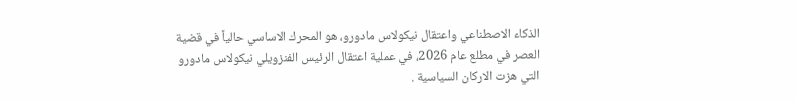الذكاء الاصطناعي واعتقال نيكولاس مادورو، هو المحرك الاساسي حالياً في قضية العصر في مطلع عام 2026، في عملية اعتقال الرئيس الفنزويلي نيكولاس مادورو التي هزت الاركان السياسية .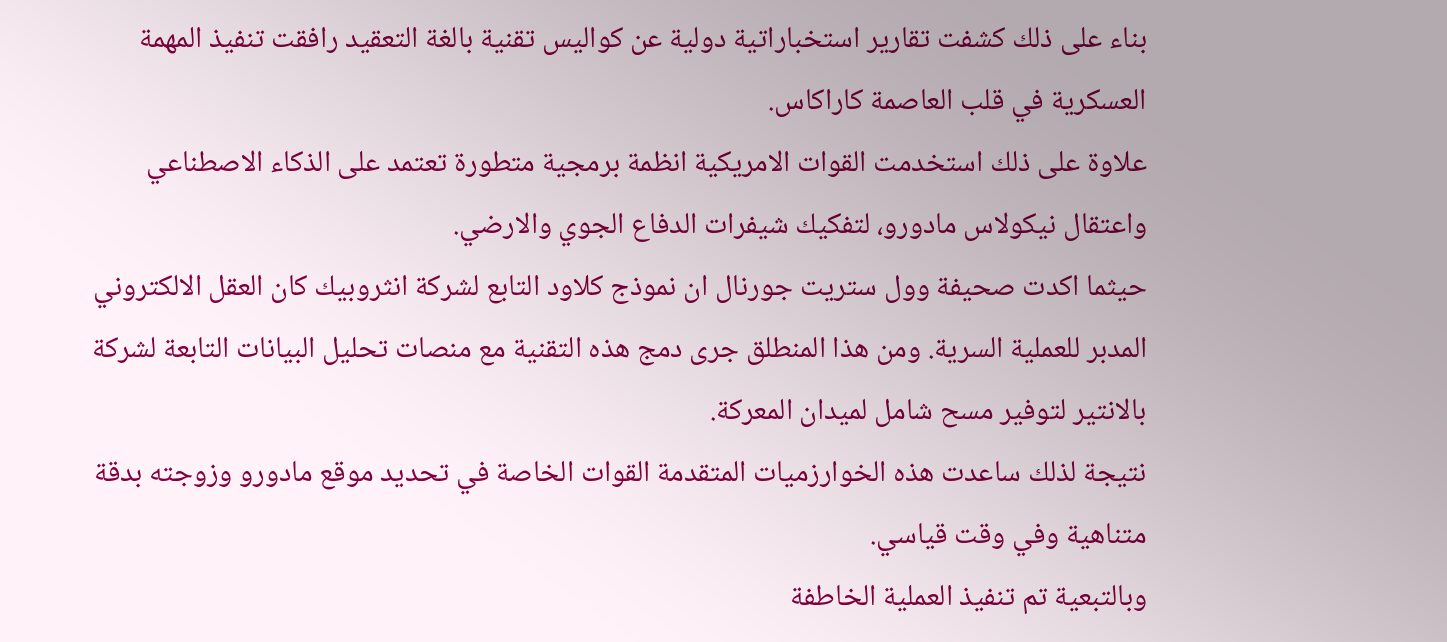بناء على ذلك كشفت تقارير استخباراتية دولية عن كواليس تقنية بالغة التعقيد رافقت تنفيذ المهمة العسكرية في قلب العاصمة كاراكاس.
علاوة على ذلك استخدمت القوات الامريكية انظمة برمجية متطورة تعتمد على الذكاء الاصطناعي واعتقال نيكولاس مادورو، لتفكيك شيفرات الدفاع الجوي والارضي.
حيثما اكدت صحيفة وول ستريت جورنال ان نموذج كلاود التابع لشركة انثروبيك كان العقل الالكتروني المدبر للعملية السرية. ومن هذا المنطلق جرى دمج هذه التقنية مع منصات تحليل البيانات التابعة لشركة بالانتير لتوفير مسح شامل لميدان المعركة.
نتيجة لذلك ساعدت هذه الخوارزميات المتقدمة القوات الخاصة في تحديد موقع مادورو وزوجته بدقة متناهية وفي وقت قياسي.
وبالتبعية تم تنفيذ العملية الخاطفة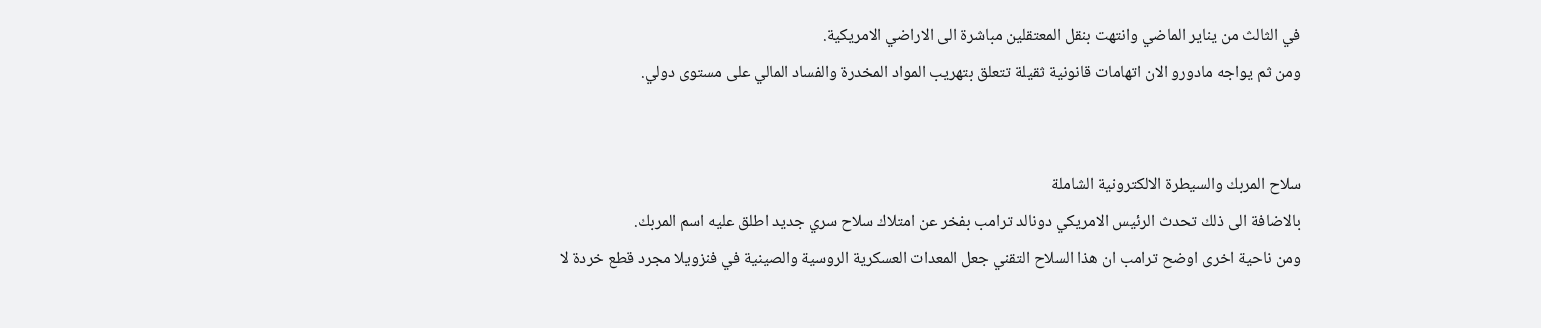في الثالث من يناير الماضي وانتهت بنقل المعتقلين مباشرة الى الاراضي الامريكية.
ومن ثم يواجه مادورو الان اتهامات قانونية ثقيلة تتعلق بتهريب المواد المخدرة والفساد المالي على مستوى دولي.


سلاح المربك والسيطرة الالكترونية الشاملة
بالاضافة الى ذلك تحدث الرئيس الامريكي دونالد ترامب بفخر عن امتلاك سلاح سري جديد اطلق عليه اسم المربك.
ومن ناحية اخرى اوضح ترامب ان هذا السلاح التقني جعل المعدات العسكرية الروسية والصينية في فنزويلا مجرد قطع خردة لا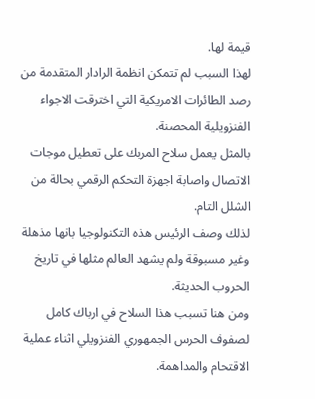قيمة لها.
لهذا السبب لم تتمكن انظمة الرادار المتقدمة من رصد الطائرات الامريكية التي اخترقت الاجواء الفنزويلية المحصنة.
بالمثل يعمل سلاح المربك على تعطيل موجات الاتصال واصابة اجهزة التحكم الرقمي بحالة من الشلل التام.
لذلك وصف الرئيس هذه التكنولوجيا بانها مذهلة وغير مسبوقة ولم يشهد العالم مثلها في تاريخ الحروب الحديثة.
ومن هنا تسبب هذا السلاح في ارباك كامل لصفوف الحرس الجمهوري الفنزويلي اثناء عملية الاقتحام والمداهمة.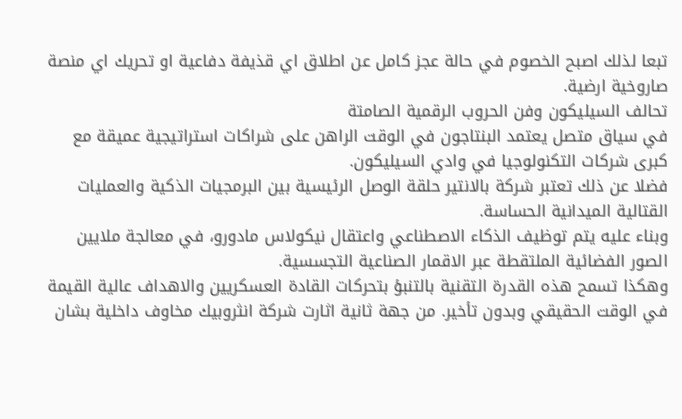تبعا لذلك اصبح الخصوم في حالة عجز كامل عن اطلاق اي قذيفة دفاعية او تحريك اي منصة صاروخية ارضية.
تحالف السيليكون وفن الحروب الرقمية الصامتة
في سياق متصل يعتمد البنتاجون في الوقت الراهن على شراكات استراتيجية عميقة مع كبرى شركات التكنولوجيا في وادي السيليكون.
فضلا عن ذلك تعتبر شركة بالانتير حلقة الوصل الرئيسية بين البرمجيات الذكية والعمليات القتالية الميدانية الحساسة.
وبناء عليه يتم توظيف الذكاء الاصطناعي واعتقال نيكولاس مادورو، في معالجة ملايين الصور الفضائية الملتقطة عبر الاقمار الصناعية التجسسية.
وهكذا تسمح هذه القدرة التقنية بالتنبؤ بتحركات القادة العسكريين والاهداف عالية القيمة في الوقت الحقيقي وبدون تأخير. من جهة ثانية اثارت شركة انثروبيك مخاوف داخلية بشان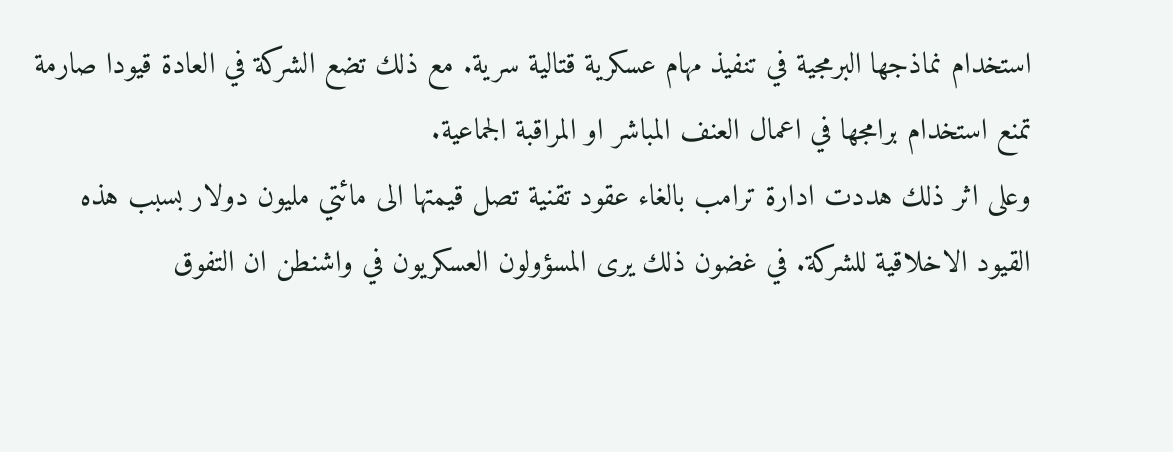استخدام نماذجها البرمجية في تنفيذ مهام عسكرية قتالية سرية. مع ذلك تضع الشركة في العادة قيودا صارمة تمنع استخدام برامجها في اعمال العنف المباشر او المراقبة الجماعية.
وعلى اثر ذلك هددت ادارة ترامب بالغاء عقود تقنية تصل قيمتها الى مائتي مليون دولار بسبب هذه القيود الاخلاقية للشركة. في غضون ذلك يرى المسؤولون العسكريون في واشنطن ان التفوق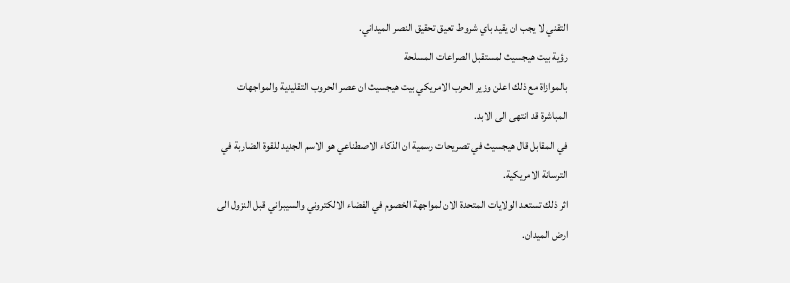التقني لا يجب ان يقيد باي شروط تعيق تحقيق النصر الميداني.
رؤية بيت هيجسيث لمستقبل الصراعات المسلحة
بالموازاة مع ذلك اعلن وزير الحرب الامريكي بيت هيجسيث ان عصر الحروب التقليدية والمواجهات المباشرة قد انتهى الى الابد.
في المقابل قال هيجسيث في تصريحات رسمية ان الذكاء الاصطناعي هو الاسم الجديد للقوة الضاربة في الترسانة الامريكية.
اثر ذلك تستعد الولايات المتحدة الان لمواجهة الخصوم في الفضاء الالكتروني والسيبراني قبل النزول الى ارض الميدان.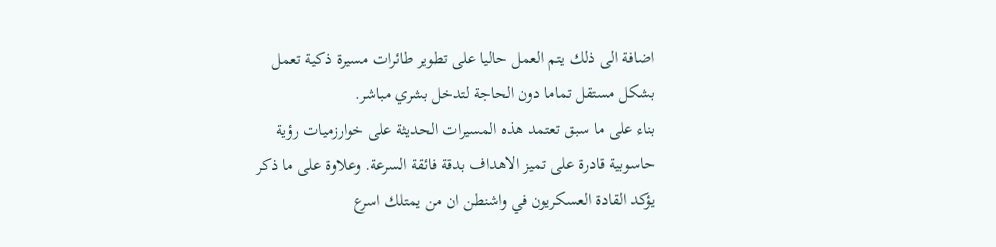اضافة الى ذلك يتم العمل حاليا على تطوير طائرات مسيرة ذكية تعمل بشكل مستقل تماما دون الحاجة لتدخل بشري مباشر.
بناء على ما سبق تعتمد هذه المسيرات الحديثة على خوارزميات رؤية حاسوبية قادرة على تميز الاهداف بدقة فائقة السرعة. وعلاوة على ما ذكر يؤكد القادة العسكريون في واشنطن ان من يمتلك اسرع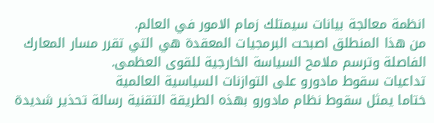انظمة معالجة بيانات سيمتلك زمام الامور في العالم.
من هذا المنطلق اصبحت البرمجيات المعقدة هي التي تقرر مسار المعارك الفاصلة وترسم ملامح السياسة الخارجية للقوى العظمى.
تداعيات سقوط مادورو على التوازنات السياسية العالمية
ختاما يمثل سقوط نظام مادورو بهذه الطريقة التقنية رسالة تحذير شديدة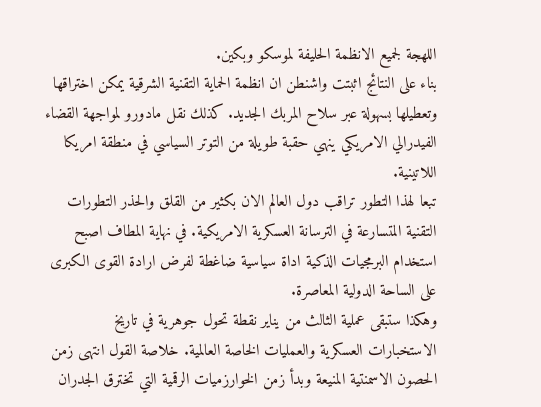اللهجة لجميع الانظمة الحليفة لموسكو وبكين.
بناء على النتائج اثبتت واشنطن ان انظمة الحماية التقنية الشرقية يمكن اختراقها وتعطيلها بسهولة عبر سلاح المربك الجديد. كذلك نقل مادورو لمواجهة القضاء الفيدرالي الامريكي ينهي حقبة طويلة من التوتر السياسي في منطقة امريكا اللاتينية.
تبعا لهذا التطور تراقب دول العالم الان بكثير من القلق والحذر التطورات التقنية المتسارعة في الترسانة العسكرية الامريكية. في نهاية المطاف اصبح استخدام البرمجيات الذكية اداة سياسية ضاغطة لفرض ارادة القوى الكبرى على الساحة الدولية المعاصرة.
وهكذا ستبقى عملية الثالث من يناير نقطة تحول جوهرية في تاريخ الاستخبارات العسكرية والعمليات الخاصة العالمية. خلاصة القول انتهى زمن الحصون الاسمنتية المنيعة وبدأ زمن الخوارزميات الرقمية التي تخترق الجدران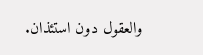والعقول دون استئذان.